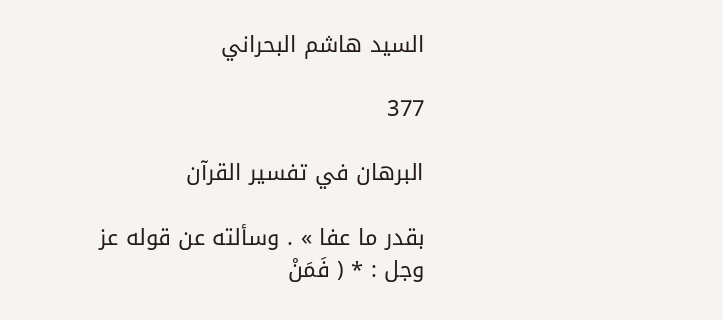السيد هاشم البحراني

377

البرهان في تفسير القرآن

بقدر ما عفا » . وسألته عن قوله عز وجل : * ( فَمَنْ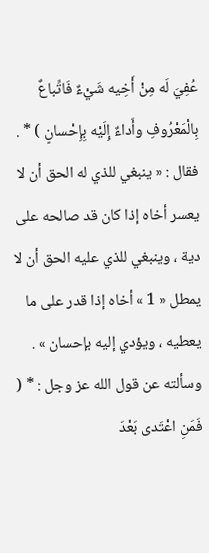عُفِيَ لَه مِنْ أَخِيه شَيْءٌ فَاتِّباعٌ بِالْمَعْرُوفِ وأَداءٌ إِلَيْه بِإِحْسانٍ ) * . فقال : « ينبغي للذي له الحق أن لا يعسر أخاه إذا كان قد صالحه على دية ، وينبغي للذي عليه الحق أن لا يمطل « 1 » أخاه إذا قدر على ما يعطيه ، ويؤدي إليه بإحسان » . وسألته عن قول الله عز وجل : * ( فَمَنِ اعْتَدى بَعْدَ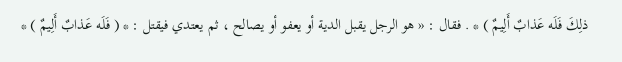ذلِكَ فَلَه عَذابٌ أَلِيمٌ ) * . فقال : « هو الرجل يقبل الدية أو يعفو أو يصالح ، ثم يعتدي فيقتل : * ( فَلَه عَذابٌ أَلِيمٌ ) *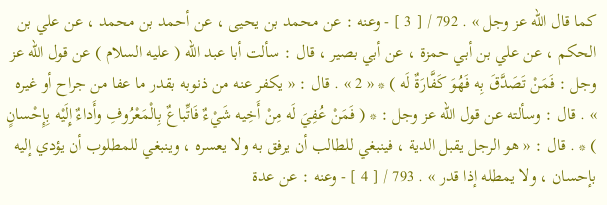كما قال الله عز وجل » . 792 / [ 3 ] - وعنه : عن محمد بن يحيى ، عن أحمد بن محمد ، عن علي بن الحكم ، عن علي بن أبي حمزة ، عن أبي بصير ، قال : سألت أبا عبد الله ( عليه السلام ) عن قول الله عز وجل : فَمَنْ تَصَدَّقَ بِه فَهُوَ كَفَّارَةٌ لَه ) * « 2 » . قال : « يكفر عنه من ذنوبه بقدر ما عفا من جراح أو غيره » . قال : وسألته عن قول الله عز وجل : * ( فَمَنْ عُفِيَ لَه مِنْ أَخِيه شَيْءٌ فَاتِّباعٌ بِالْمَعْرُوفِ وأَداءٌ إِلَيْه بِإِحْسانٍ ) * . قال : « هو الرجل يقبل الدية ، فينبغي للطالب أن يرفق به ولا يعسره ، وينبغي للمطلوب أن يؤدي إليه بإحسان ، ولا يمطله إذا قدر » . 793 / [ 4 ] - وعنه : عن عدة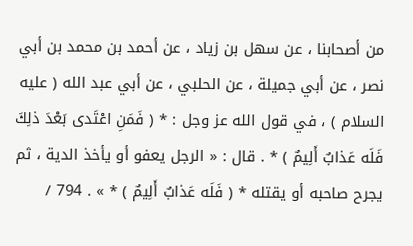من أصحابنا ، عن سهل بن زياد ، عن أحمد بن محمد بن أبي نصر ، عن أبي جميلة ، عن الحلبي ، عن أبي عبد الله ( عليه السلام ) ، في قول الله عز وجل : * ( فَمَنِ اعْتَدى بَعْدَ ذلِكَ فَلَه عَذابٌ أَلِيمٌ ) * . قال : « الرجل يعفو أو يأخذ الدية ، ثم يجرح صاحبه أو يقتله * ( فَلَه عَذابٌ أَلِيمٌ ) * » . 794 /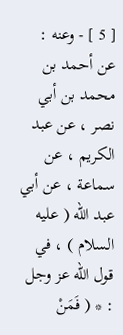[ 5 ] - وعنه : عن أحمد بن محمد بن أبي نصر ، عن عبد الكريم ، عن سماعة ، عن أبي عبد الله ( عليه السلام ) ، في قول الله عز وجل : * ( فَمَنْ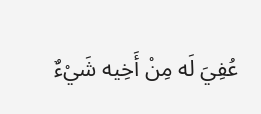عُفِيَ لَه مِنْ أَخِيه شَيْءٌ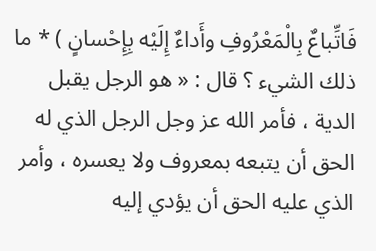فَاتِّباعٌ بِالْمَعْرُوفِ وأَداءٌ إِلَيْه بِإِحْسانٍ ) * ما ذلك الشيء ؟ قال : « هو الرجل يقبل الدية ، فأمر الله عز وجل الرجل الذي له الحق أن يتبعه بمعروف ولا يعسره ، وأمر الذي عليه الحق أن يؤدي إليه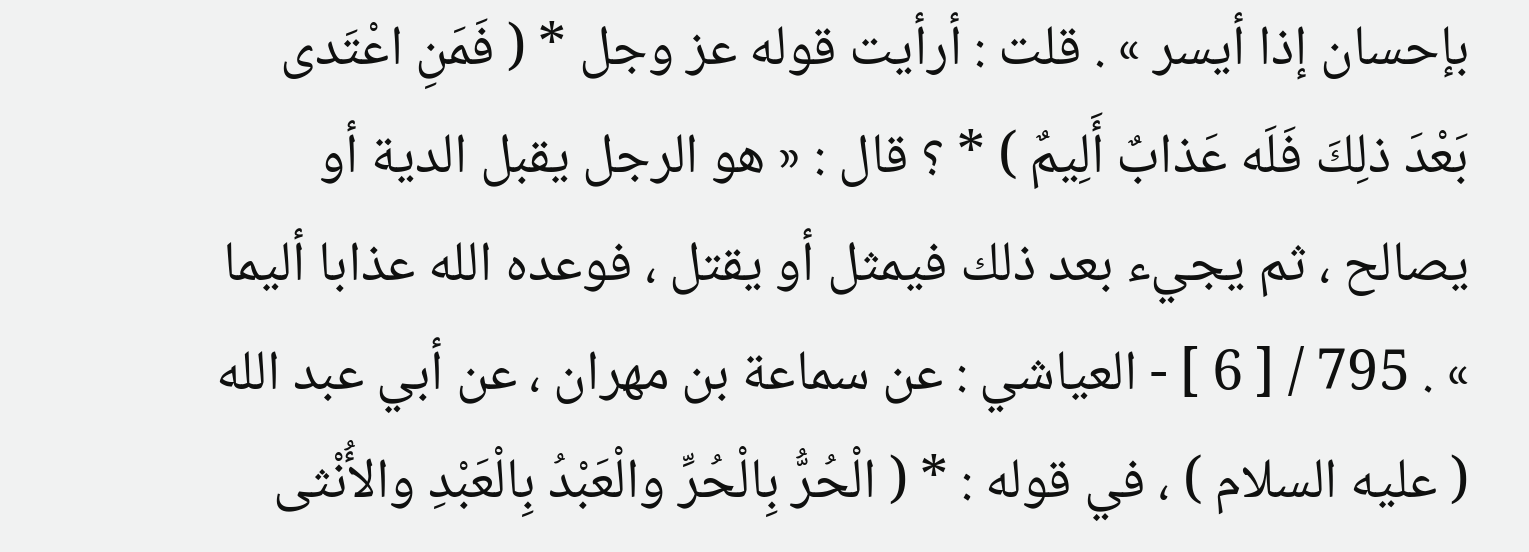بإحسان إذا أيسر » . قلت : أرأيت قوله عز وجل * ( فَمَنِ اعْتَدى بَعْدَ ذلِكَ فَلَه عَذابٌ أَلِيمٌ ) * ؟ قال : « هو الرجل يقبل الدية أو يصالح ، ثم يجيء بعد ذلك فيمثل أو يقتل ، فوعده الله عذابا أليما » . 795 / [ 6 ] - العياشي : عن سماعة بن مهران ، عن أبي عبد الله ( عليه السلام ) ، في قوله : * ( الْحُرُّ بِالْحُرِّ والْعَبْدُ بِالْعَبْدِ والأُنْثى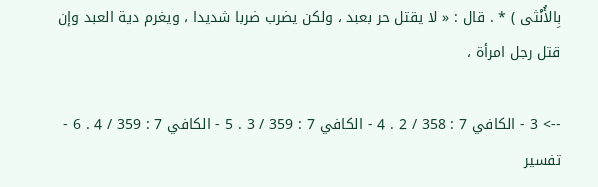بِالأُنْثى ) * . قال : « لا يقتل حر بعبد ، ولكن يضرب ضربا شديدا ، ويغرم دية العبد وإن قتل رجل امرأة ،

--> 3 - الكافي 7 : 358 / 2 . 4 - الكافي 7 : 359 / 3 . 5 - الكافي 7 : 359 / 4 . 6 - تفسير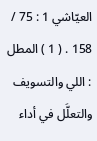العيّاشي 1 : 75 / 158 . ( 1 ) المطل : اللي والتسويف والتعلَّل في أداء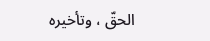الحقّ ، وتأخيره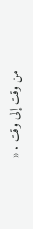من وقت إلى وقت . «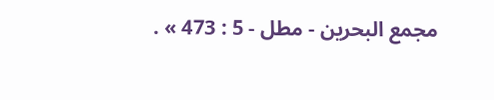مجمع البحرين - مطل - 5 : 473 » .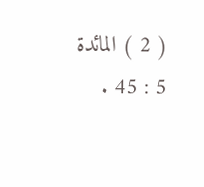( 2 ) المائدة 5 : 45 .